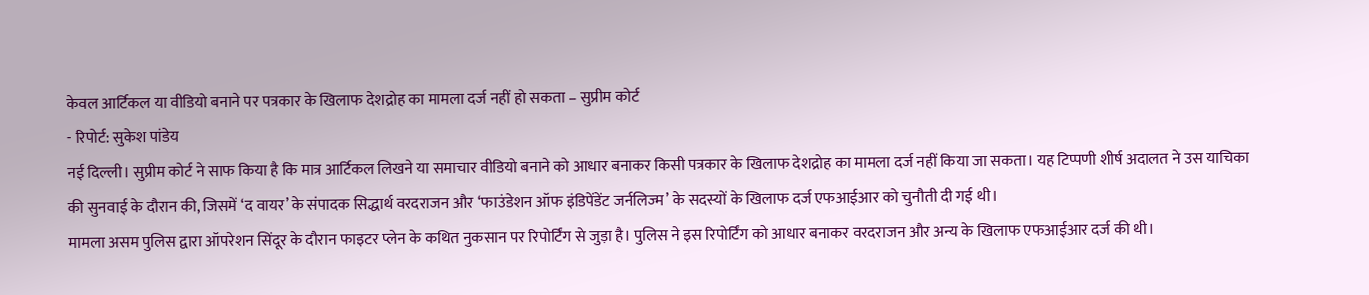केवल आर्टिकल या वीडियो बनाने पर पत्रकार के खिलाफ देशद्रोह का मामला दर्ज नहीं हो सकता – सुप्रीम कोर्ट
- रिपोर्ट: सुकेश पांडेय
नई दिल्ली। सुप्रीम कोर्ट ने साफ किया है कि मात्र आर्टिकल लिखने या समाचार वीडियो बनाने को आधार बनाकर किसी पत्रकार के खिलाफ देशद्रोह का मामला दर्ज नहीं किया जा सकता। यह टिप्पणी शीर्ष अदालत ने उस याचिका की सुनवाई के दौरान की, जिसमें ‘द वायर’ के संपादक सिद्धार्थ वरदराजन और ‘फाउंडेशन ऑफ इंडिपेंडेंट जर्नलिज्म’ के सदस्यों के खिलाफ दर्ज एफआईआर को चुनौती दी गई थी।
मामला असम पुलिस द्वारा ऑपरेशन सिंदूर के दौरान फाइटर प्लेन के कथित नुकसान पर रिपोर्टिंग से जुड़ा है। पुलिस ने इस रिपोर्टिंग को आधार बनाकर वरदराजन और अन्य के खिलाफ एफआईआर दर्ज की थी।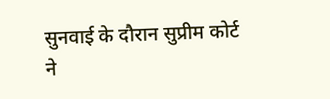सुनवाई के दौरान सुप्रीम कोर्ट ने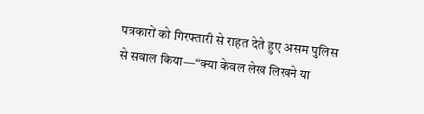पत्रकारों को गिरफ्तारी से राहत देते हुए असम पुलिस से सवाल किया—“क्या केवल लेख लिखने या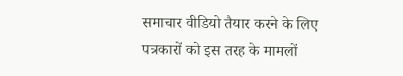समाचार वीडियो तैयार करने के लिए पत्रकारों को इस तरह के मामलों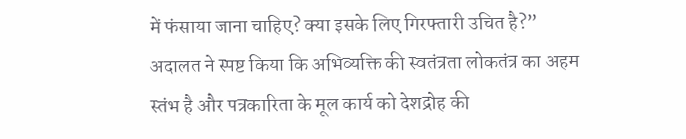में फंसाया जाना चाहिए? क्या इसके लिए गिरफ्तारी उचित है?”
अदालत ने स्पष्ट किया कि अभिव्यक्ति की स्वतंत्रता लोकतंत्र का अहम स्तंभ है और पत्रकारिता के मूल कार्य को देशद्रोह की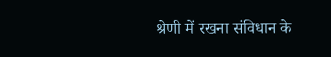श्रेणी में रखना संविधान के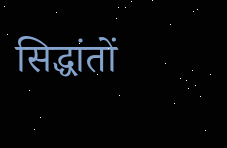सिद्धांतों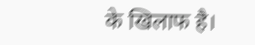के खिलाफ है।